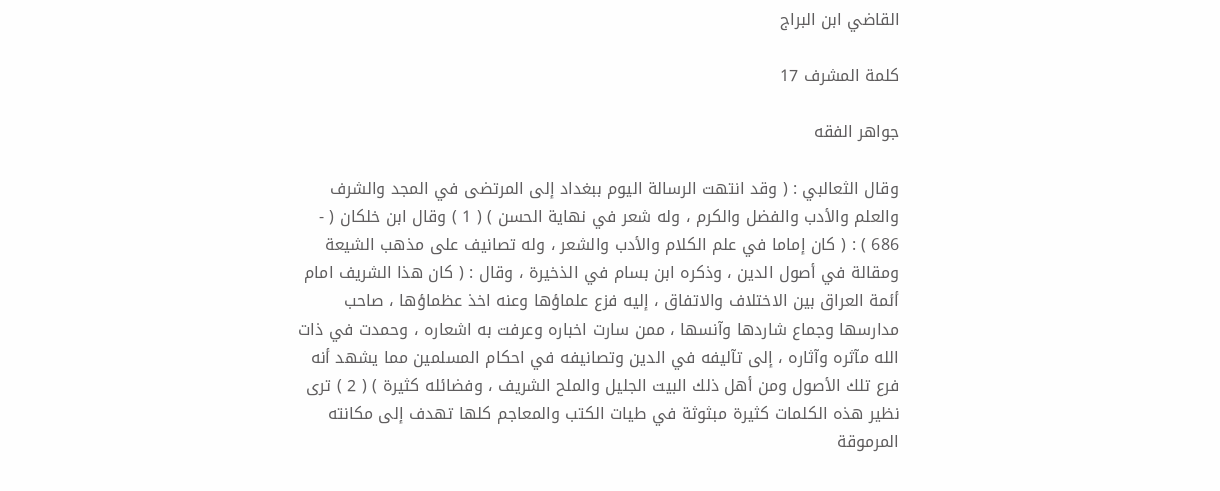القاضي ابن البراج

كلمة المشرف 17

جواهر الفقه

وقال الثعالبي : ( وقد انتهت الرسالة اليوم ببغداد إلى المرتضى في المجد والشرف والعلم والأدب والفضل والكرم ، وله شعر في نهاية الحسن ) ( 1 ) وقال ابن خلكان ( - 686 ) : ( كان إماما في علم الكلام والأدب والشعر ، وله تصانيف على مذهب الشيعة ومقالة في أصول الدين ، وذكره ابن بسام في الذخيرة ، وقال : ( كان هذا الشريف امام أئمة العراق بين الاختلاف والاتفاق ، إليه فزع علماؤها وعنه اخذ عظماؤها ، صاحب مدارسها وجماع شاردها وآنسها ، ممن سارت اخباره وعرفت به اشعاره ، وحمدت في ذات الله مآثره وآثاره ، إلى تآليفه في الدين وتصانيفه في احكام المسلمين مما يشهد أنه فرع تلك الأصول ومن أهل ذلك البيت الجليل والملح الشريف ، وفضائله كثيرة ) ( 2 ) ترى نظير هذه الكلمات كثيرة مبثوثة في طيات الكتب والمعاجم كلها تهدف إلى مكانته المرموقة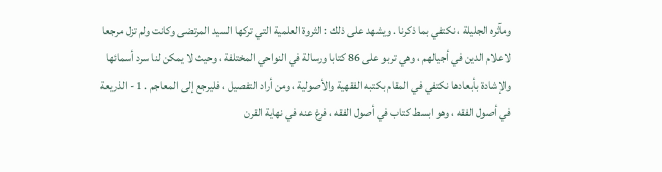ومآثره الجليلة ، نكتفي بما ذكرنا . ويشهد على ذلك : الثروة العلمية التي تركها السيد المرتضى وكانت ولم تزل مرجعا لاعلام الدين في أجيالهم ، وهي تربو على 86 كتابا ورسالة في النواحي المختلفة ، وحيث لا يمكن لنا سرد أسمائها والإشادة بأبعادها نكتفي في المقام بكتبه الفقهية والأصولية ، ومن أراد التفصيل ، فليرجع إلى المعاجم . 1 - الذريعة في أصول الفقه ، وهو ابسط كتاب في أصول الفقه ، فرغ عنه في نهاية القرن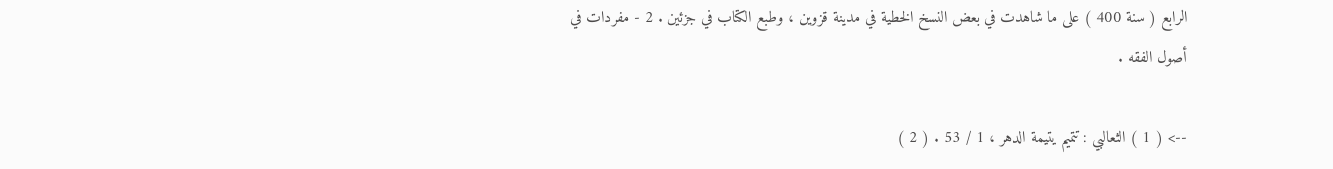الرابع ( سنة 400 ) على ما شاهدت في بعض النسخ الخطية في مدينة قزوين ، وطبع الكتاب في جزئين . 2 - مفردات في أصول الفقه .

--> ( 1 ) الثعالبي : تتميم يتيمة الدهر ، 1 / 53 . ( 2 )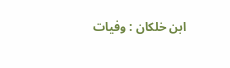ابن خلكان : وفيات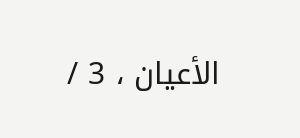الأعيان ، 3 /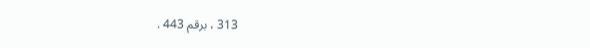313 ، برقم 443 .